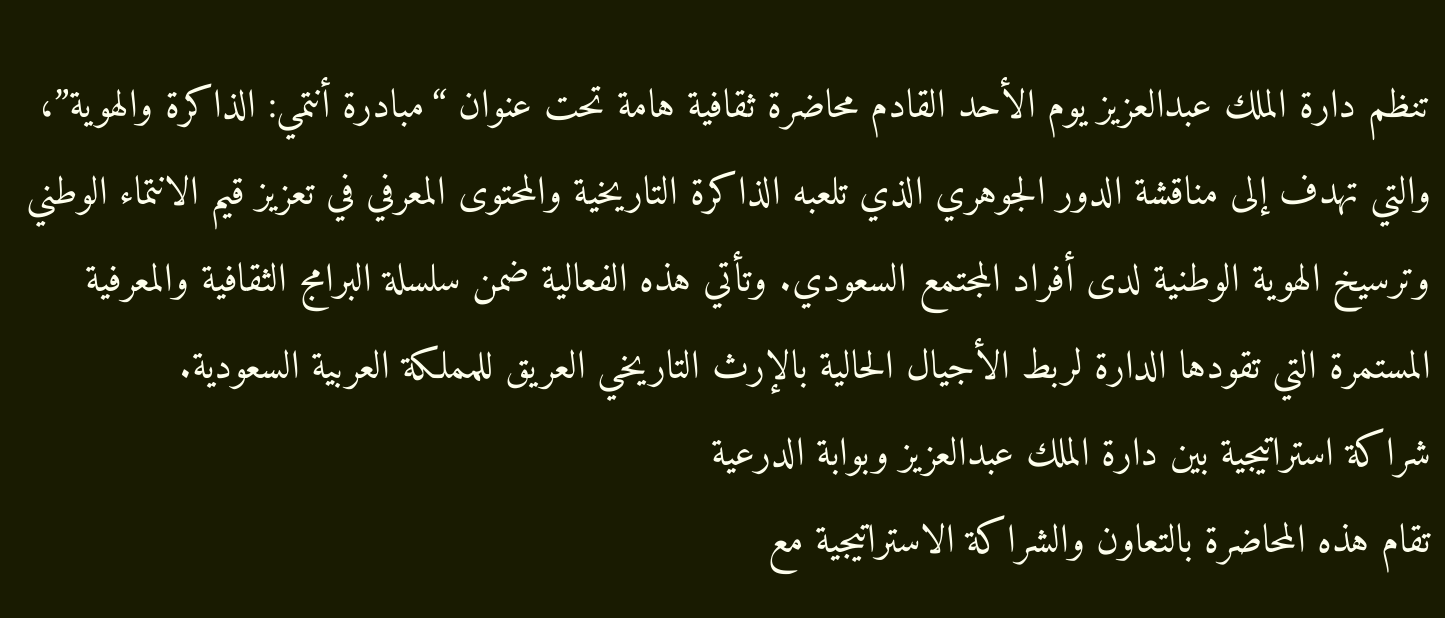تنظم دارة الملك عبدالعزيز يوم الأحد القادم محاضرة ثقافية هامة تحت عنوان “مبادرة أنتمي: الذاكرة والهوية”، والتي تهدف إلى مناقشة الدور الجوهري الذي تلعبه الذاكرة التاريخية والمحتوى المعرفي في تعزيز قيم الانتماء الوطني وترسيخ الهوية الوطنية لدى أفراد المجتمع السعودي. وتأتي هذه الفعالية ضمن سلسلة البرامج الثقافية والمعرفية المستمرة التي تقودها الدارة لربط الأجيال الحالية بالإرث التاريخي العريق للمملكة العربية السعودية.
شراكة استراتيجية بين دارة الملك عبدالعزيز وبوابة الدرعية
تقام هذه المحاضرة بالتعاون والشراكة الاستراتيجية مع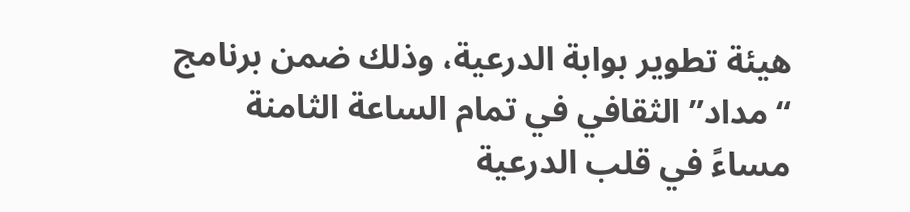هيئة تطوير بوابة الدرعية، وذلك ضمن برنامج “مداد” الثقافي في تمام الساعة الثامنة مساءً في قلب الدرعية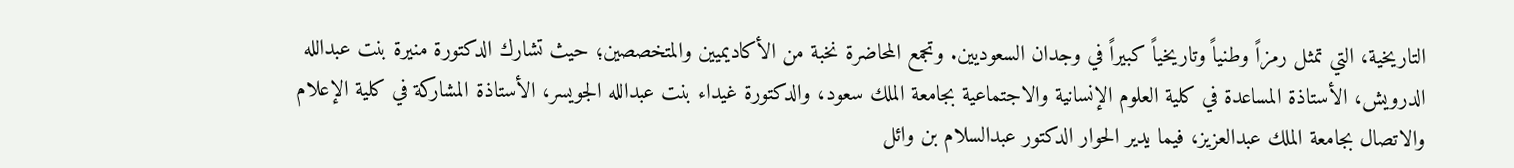التاريخية، التي تمثل رمزاً وطنياً وتاريخياً كبيراً في وجدان السعوديين. وتجمع المحاضرة نخبة من الأكاديميين والمتخصصين؛ حيث تشارك الدكتورة منيرة بنت عبدالله الدرويش، الأستاذة المساعدة في كلية العلوم الإنسانية والاجتماعية بجامعة الملك سعود، والدكتورة غيداء بنت عبدالله الجويسر، الأستاذة المشاركة في كلية الإعلام والاتصال بجامعة الملك عبدالعزيز، فيما يدير الحوار الدكتور عبدالسلام بن وائل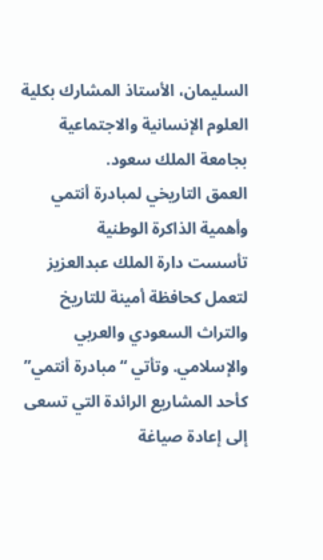السليمان، الأستاذ المشارك بكلية العلوم الإنسانية والاجتماعية بجامعة الملك سعود.
العمق التاريخي لمبادرة أنتمي وأهمية الذاكرة الوطنية
تأسست دارة الملك عبدالعزيز لتعمل كحافظة أمينة للتاريخ والتراث السعودي والعربي والإسلامي. وتأتي “مبادرة أنتمي” كأحد المشاريع الرائدة التي تسعى إلى إعادة صياغة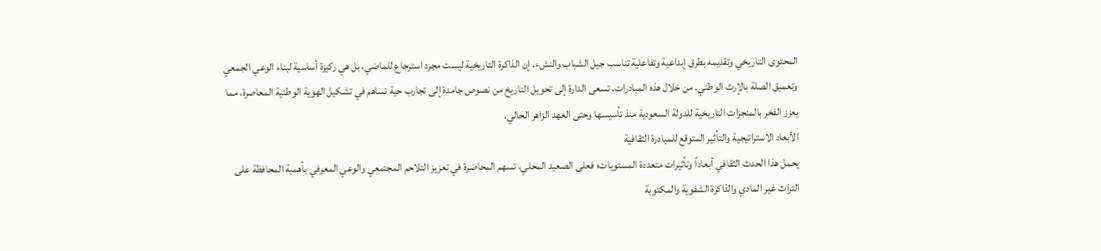المحتوى التاريخي وتقديمه بطرق إبداعية وتفاعلية تناسب جيل الشباب والنشء. إن الذاكرة التاريخية ليست مجرد استرجاع للماضي، بل هي ركيزة أساسية لبناء الوعي الجمعي وتعميق الصلة بالإرث الوطني. من خلال هذه المبادرات، تسعى الدارة إلى تحويل التاريخ من نصوص جامدة إلى تجارب حية تساهم في تشكيل الهوية الوطنية المعاصرة، مما يعزز الفخر بالمنجزات التاريخية للدولة السعودية منذ تأسيسها وحتى العهد الزاهر الحالي.
الأبعاد الاستراتيجية والتأثير المتوقع للمبادرة الثقافية
يحمل هذا الحدث الثقافي أبعاداً وتأثيرات متعددة المستويات؛ فعلى الصعيد المحلي، تسهم المحاضرة في تعزيز التلاحم المجتمعي والوعي المعرفي بأهمية المحافظة على التراث غير المادي والذاكرة الشفوية والمكتوبة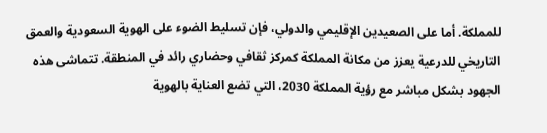للمملكة. أما على الصعيدين الإقليمي والدولي، فإن تسليط الضوء على الهوية السعودية والعمق التاريخي للدرعية يعزز من مكانة المملكة كمركز ثقافي وحضاري رائد في المنطقة. تتماشى هذه الجهود بشكل مباشر مع رؤية المملكة 2030، التي تضع العناية بالهوية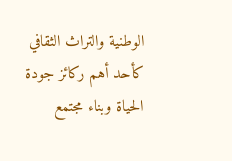الوطنية والتراث الثقافي كأحد أهم ركائز جودة الحياة وبناء مجتمع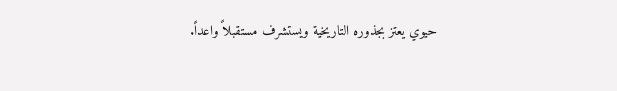حيوي يعتز بجذوره التاريخية ويستشرف مستقبلاً واعداً.